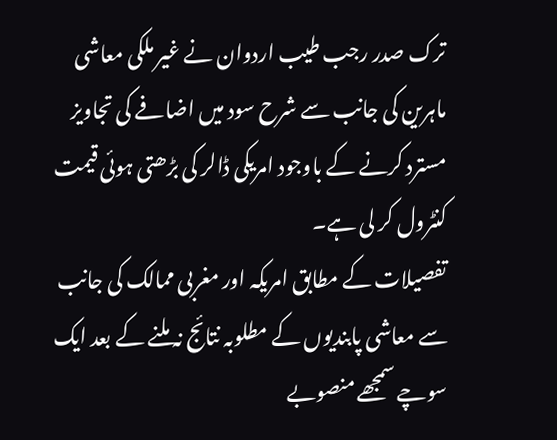ترک صدر رجب طیب اردوان نے غیر ملکی معاشی ماہرین کی جانب سے شرح سود میں اضافے کی تجاویز مسترد کرنے کے باوجود امریکی ڈالر کی بڑھتی ہوئی قیمت کنٹرول کر لی ہے۔
تفصیلات کے مطابق امریکہ اور مغربی ممالک کی جانب سے معاشی پابندیوں کے مطلوبہ نتائج نہ ملنے کے بعد ایک سوچے سمجھے منصوبے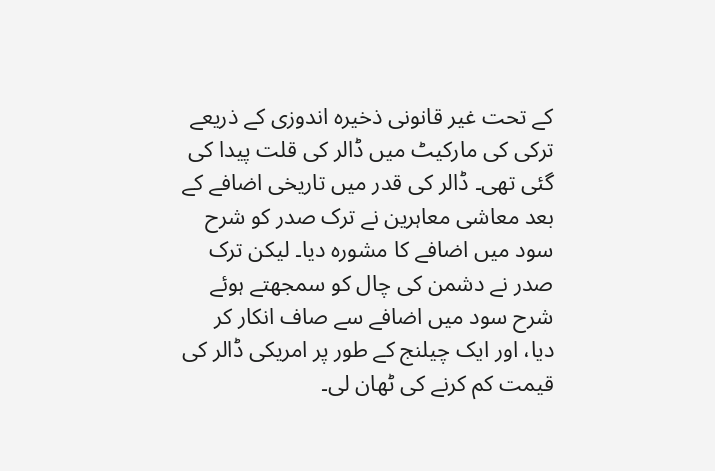کے تحت غیر قانونی ذخیرہ اندوزی کے ذریعے ترکی کی مارکیٹ میں ڈالر کی قلت پیدا کی گئی تھی۔ ڈالر کی قدر میں تاریخی اضافے کے بعد معاشی معاہرین نے ترک صدر کو شرح سود میں اضافے کا مشورہ دیا۔ لیکن ترک صدر نے دشمن کی چال کو سمجھتے ہوئے شرح سود میں اضافے سے صاف انکار کر دیا، اور ایک چیلنج کے طور پر امریکی ڈالر کی قیمت کم کرنے کی ٹھان لی۔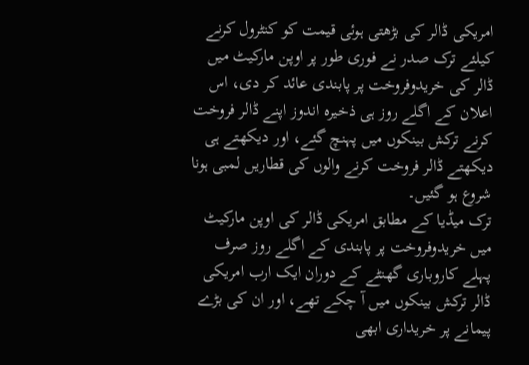امریکی ڈالر کی بڑھتی ہوئی قیمت کو کنٹرول کرنے کیلئے ترک صدر نے فوری طور پر اوپن مارکیٹ میں ڈالر کی خریدوفروخت پر پابندی عائد کر دی، اس اعلان کے اگلے روز ہی ذخیرہ اندوز اپنے ڈالر فروخت کرنے ترکش بینکوں میں پہنچ گئے، اور دیکھتے ہی دیکھتے ڈالر فروخت کرنے والوں کی قطاریں لمبی ہونا شروع ہو گئیں۔
ترک میڈیا کے مطابق امریکی ڈالر کی اوپن مارکیٹ میں خریدوفروخت پر پابندی کے اگلے روز صرف پہلے کاروباری گھنٹے کے دوران ایک ارب امریکی ڈالر ترکش بینکوں میں آ چکے تھے، اور ان کی بڑے پیمانے پر خریداری ابھی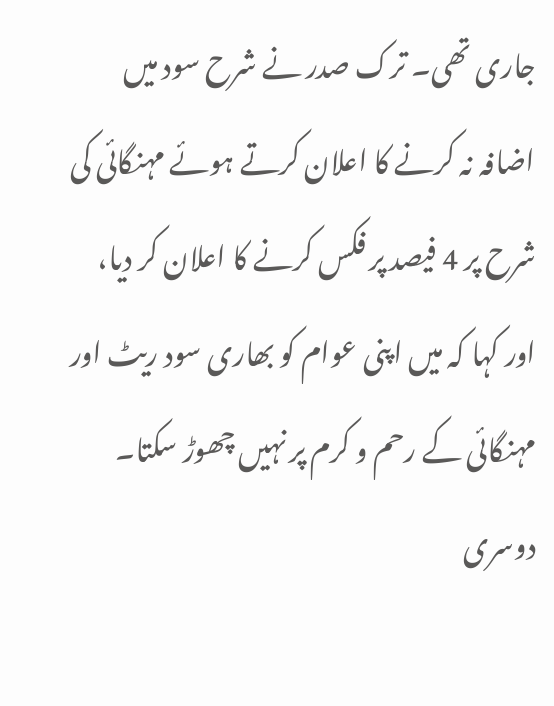جاری تھی۔ ترک صدر نے شرح سود میں اضافہ نہ کرنے کا اعلان کرتے ہوئے مہنگائی کی شرح پر 4 فیصد پر فکس کرنے کا اعلان کر دیا، اور کہا کہ میں اپنی عوام کو بھاری سود ریٹ اور مہنگائی کے رحم و کرم پر نہیں چھوڑ سکتا۔
دوسری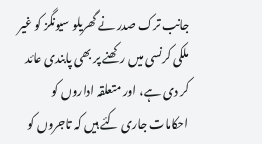جانب ترک صدر نے گھریلو سیونگز کو غیر ملکی کرنسی میں رکھنے پر بھی پابندی عائد کر دی ہے، اور متعلقہ اداروں کو احکامات جاری کئے ہیں کہ تاجروں کو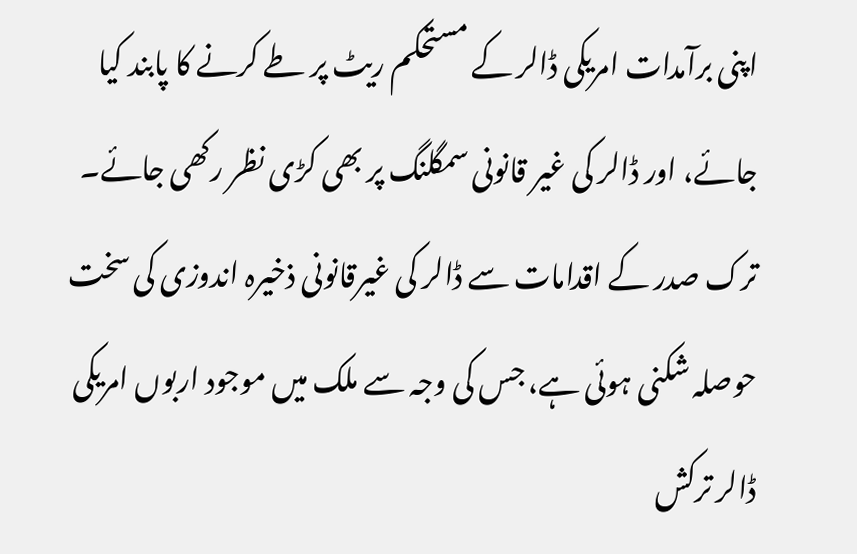اپنی برآمدات امریکی ڈالر کے مستحکم ریٹ پر طے کرنے کا پابند کیا جائے، اور ڈالر کی غیر قانونی سمگلنگ پر بھی کڑی نظر رکھی جائے۔
ترک صدر کے اقدامات سے ڈالر کی غیرقانونی ذخیرہ اندوزی کی سخت حوصلہ شکنی ہوئی ہے، جس کی وجہ سے ملک میں موجود اربوں امریکی ڈالر ترکش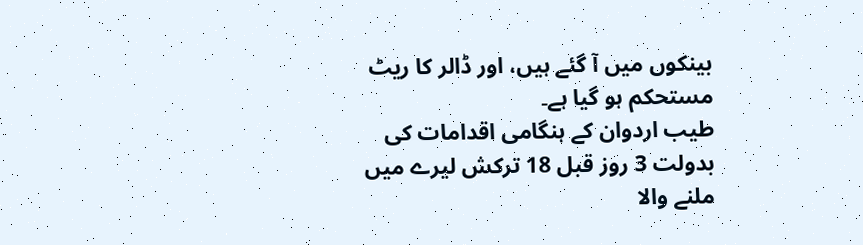بینکوں میں آ گئے ہیں، اور ڈالر کا ریٹ مستحکم ہو گیا ہے۔
طیب اردوان کے ہنگامی اقدامات کی بدولت 3 روز قبل 18 ترکش لیرے میں ملنے والا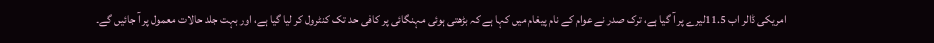امریکی ڈالر اب 11.5لیرے پر آ گیا ہے، ترک صدر نے عوام کے نام پیغام میں کہا ہے کہ بڑھتی ہوئی مہنگائی پر کافی حد تک کنٹرول کر لیا گیا ہے، اور بہت جلد حالات معمول پر آ جائیں گے۔